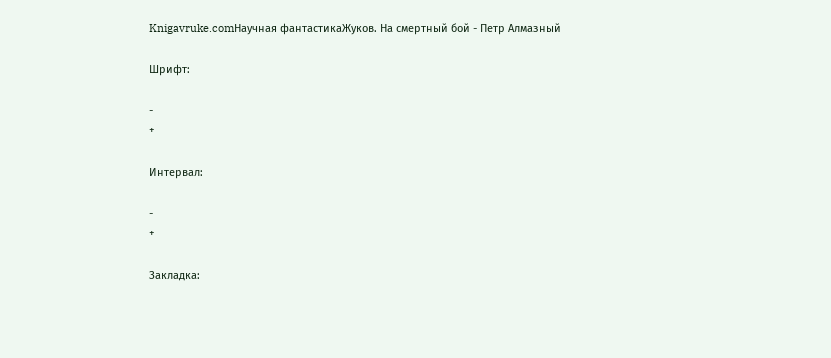Knigavruke.comНаучная фантастикаЖуков. На смертный бой - Петр Алмазный

Шрифт:

-
+

Интервал:

-
+

Закладка: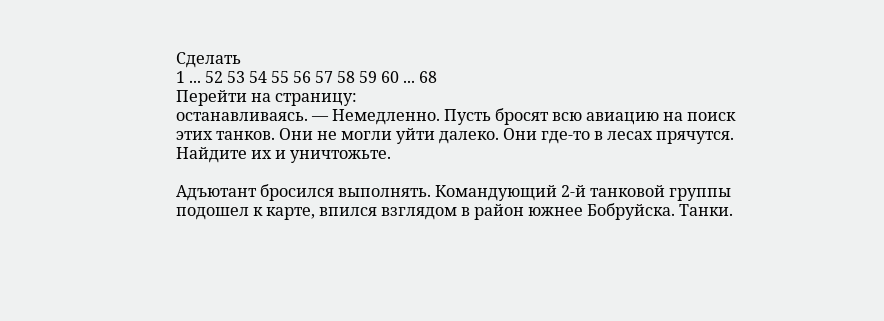Сделать
1 ... 52 53 54 55 56 57 58 59 60 ... 68
Перейти на страницу:
останавливаясь. — Немедленно. Пусть бросят всю авиацию на поиск этих танков. Они не могли уйти далеко. Они где-то в лесах прячутся. Найдите их и уничтожьте.

Адъютант бросился выполнять. Командующий 2-й танковой группы подошел к карте, впился взглядом в район южнее Бобруйска. Танки.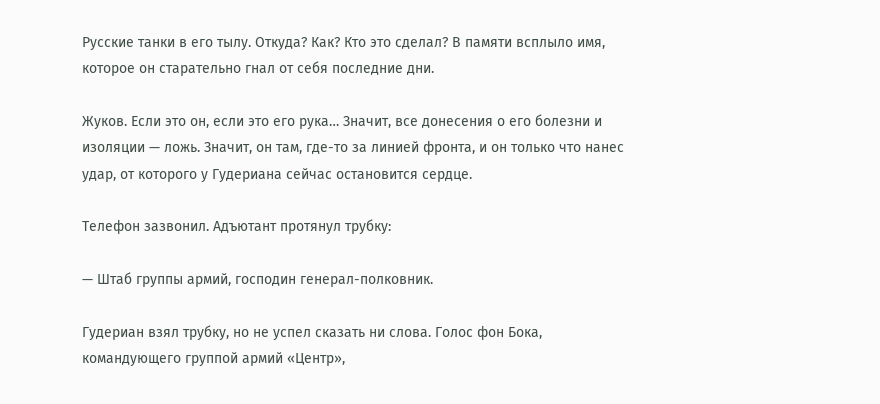Русские танки в его тылу. Откуда? Как? Кто это сделал? В памяти всплыло имя, которое он старательно гнал от себя последние дни.

Жуков. Если это он, если это его рука… Значит, все донесения о его болезни и изоляции — ложь. Значит, он там, где-то за линией фронта, и он только что нанес удар, от которого у Гудериана сейчас остановится сердце.

Телефон зазвонил. Адъютант протянул трубку:

— Штаб группы армий, господин генерал-полковник.

Гудериан взял трубку, но не успел сказать ни слова. Голос фон Бока, командующего группой армий «Центр»,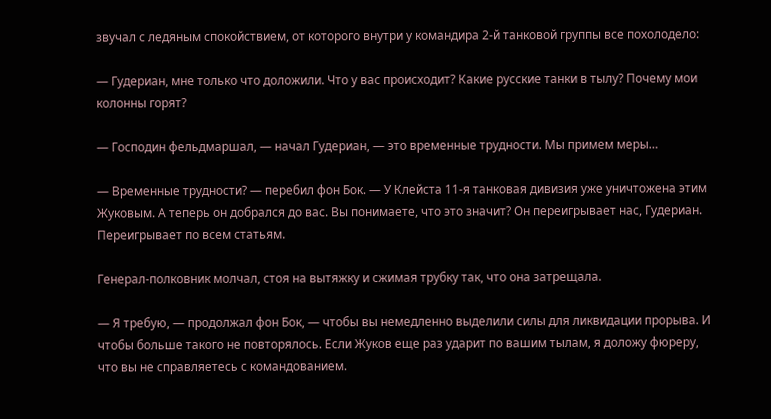звучал с ледяным спокойствием, от которого внутри у командира 2-й танковой группы все похолодело:

— Гудериан, мне только что доложили. Что у вас происходит? Какие русские танки в тылу? Почему мои колонны горят?

— Господин фельдмаршал, — начал Гудериан, — это временные трудности. Мы примем меры…

— Временные трудности? — перебил фон Бок. — У Клейста 11-я танковая дивизия уже уничтожена этим Жуковым. А теперь он добрался до вас. Вы понимаете, что это значит? Он переигрывает нас, Гудериан. Переигрывает по всем статьям.

Генерал-полковник молчал, стоя на вытяжку и сжимая трубку так, что она затрещала.

— Я требую, — продолжал фон Бок, — чтобы вы немедленно выделили силы для ликвидации прорыва. И чтобы больше такого не повторялось. Если Жуков еще раз ударит по вашим тылам, я доложу фюреру, что вы не справляетесь с командованием.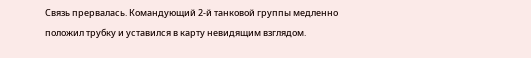Связь прервалась. Командующий 2-й танковой группы медленно положил трубку и уставился в карту невидящим взглядом.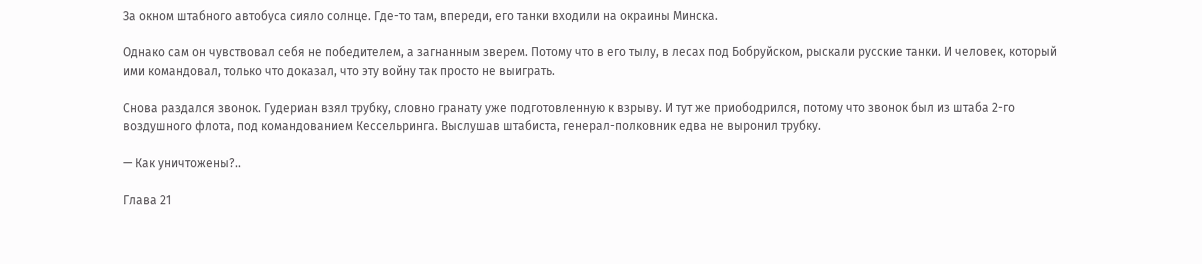За окном штабного автобуса сияло солнце. Где-то там, впереди, его танки входили на окраины Минска.

Однако сам он чувствовал себя не победителем, а загнанным зверем. Потому что в его тылу, в лесах под Бобруйском, рыскали русские танки. И человек, который ими командовал, только что доказал, что эту войну так просто не выиграть.

Снова раздался звонок. Гудериан взял трубку, словно гранату уже подготовленную к взрыву. И тут же приободрился, потому что звонок был из штаба 2-го воздушного флота, под командованием Кессельринга. Выслушав штабиста, генерал-полковник едва не выронил трубку.

— Как уничтожены?..

Глава 21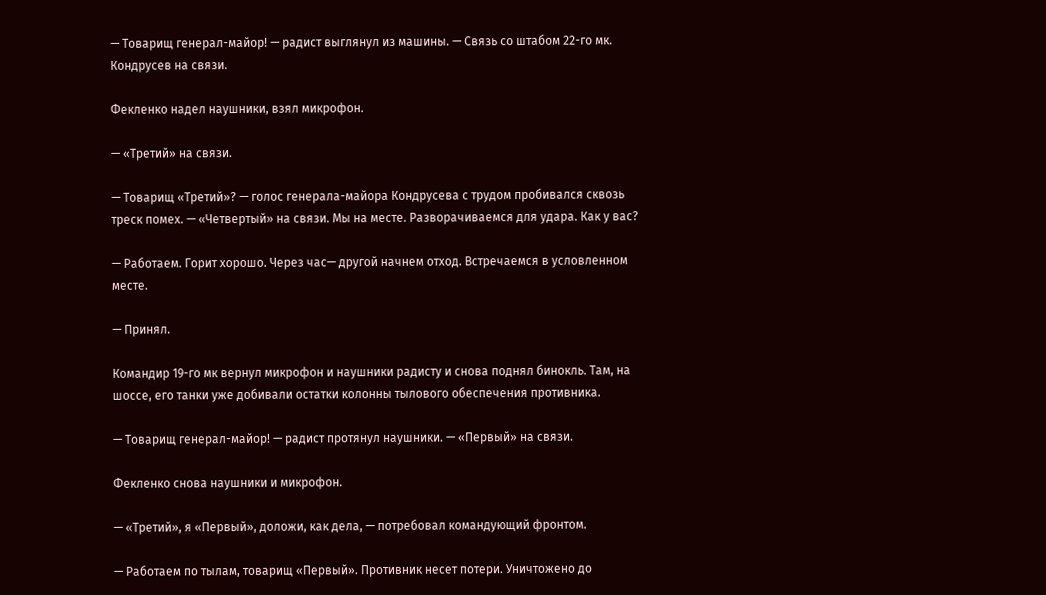— Товарищ генерал-майор! — радист выглянул из машины. — Связь со штабом 22-го мк. Кондрусев на связи.

Фекленко надел наушники, взял микрофон.

— «Третий» на связи.

— Товарищ «Третий»? — голос генерала-майора Кондрусева с трудом пробивался сквозь треск помех. — «Четвертый» на связи. Мы на месте. Разворачиваемся для удара. Как у вас?

— Работаем. Горит хорошо. Через час— другой начнем отход. Встречаемся в условленном месте.

— Принял.

Командир 19-го мк вернул микрофон и наушники радисту и снова поднял бинокль. Там, на шоссе, его танки уже добивали остатки колонны тылового обеспечения противника.

— Товарищ генерал-майор! — радист протянул наушники. — «Первый» на связи.

Фекленко снова наушники и микрофон.

— «Третий», я «Первый», доложи, как дела, — потребовал командующий фронтом.

— Работаем по тылам, товарищ «Первый». Противник несет потери. Уничтожено до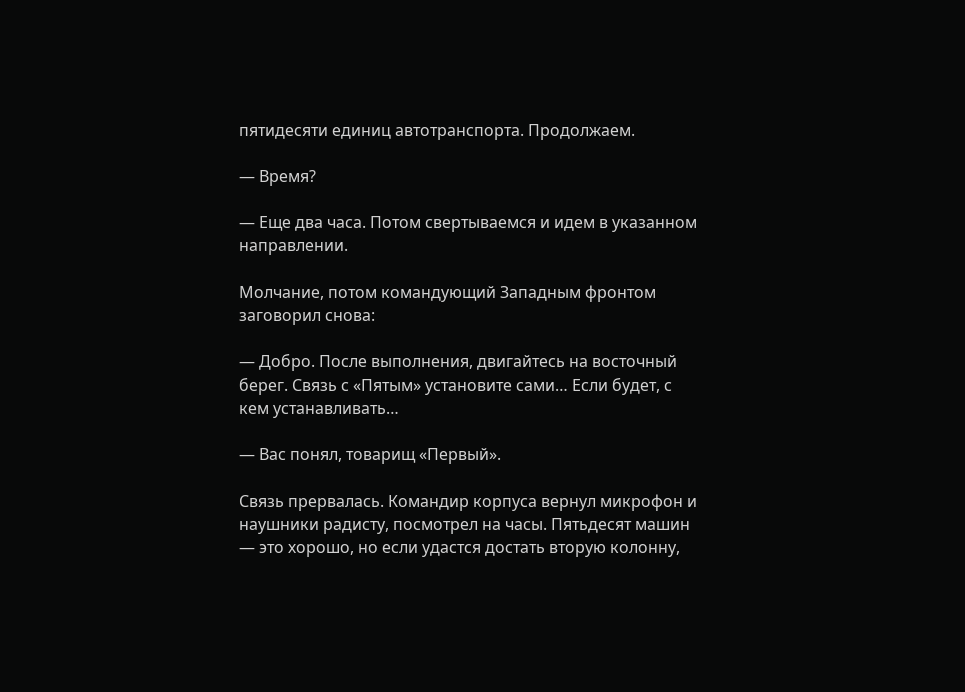пятидесяти единиц автотранспорта. Продолжаем.

— Время?

— Еще два часа. Потом свертываемся и идем в указанном направлении.

Молчание, потом командующий Западным фронтом заговорил снова:

— Добро. После выполнения, двигайтесь на восточный берег. Связь с «Пятым» установите сами… Если будет, с кем устанавливать…

— Вас понял, товарищ «Первый».

Связь прервалась. Командир корпуса вернул микрофон и наушники радисту, посмотрел на часы. Пятьдесят машин — это хорошо, но если удастся достать вторую колонну,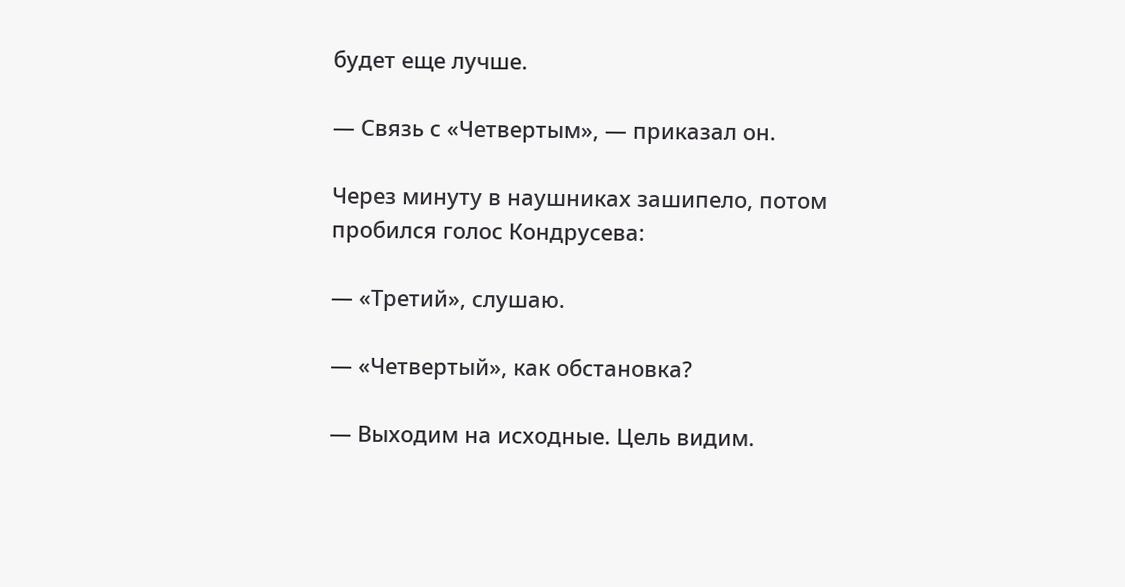будет еще лучше.

— Связь с «Четвертым», — приказал он.

Через минуту в наушниках зашипело, потом пробился голос Кондрусева:

— «Третий», слушаю.

— «Четвертый», как обстановка?

— Выходим на исходные. Цель видим.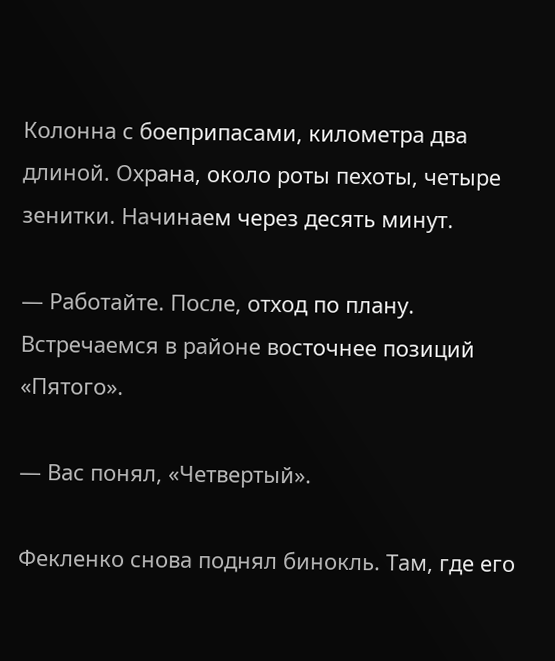Колонна с боеприпасами, километра два длиной. Охрана, около роты пехоты, четыре зенитки. Начинаем через десять минут.

— Работайте. После, отход по плану. Встречаемся в районе восточнее позиций «Пятого».

— Вас понял, «Четвертый».

Фекленко снова поднял бинокль. Там, где его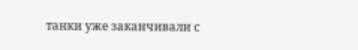танки уже заканчивали с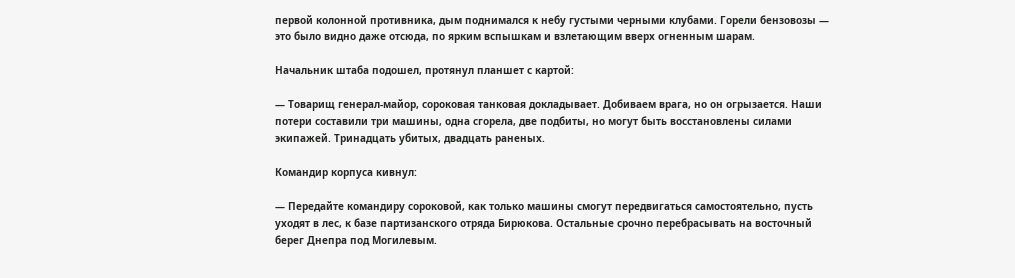первой колонной противника, дым поднимался к небу густыми черными клубами. Горели бензовозы — это было видно даже отсюда, по ярким вспышкам и взлетающим вверх огненным шарам.

Начальник штаба подошел, протянул планшет с картой:

— Товарищ генерал-майор, сороковая танковая докладывает. Добиваем врага, но он огрызается. Наши потери составили три машины, одна сгорела, две подбиты, но могут быть восстановлены силами экипажей. Тринадцать убитых, двадцать раненых.

Командир корпуса кивнул:

— Передайте командиру сороковой, как только машины смогут передвигаться самостоятельно, пусть уходят в лес, к базе партизанского отряда Бирюкова. Остальные срочно перебрасывать на восточный берег Днепра под Могилевым.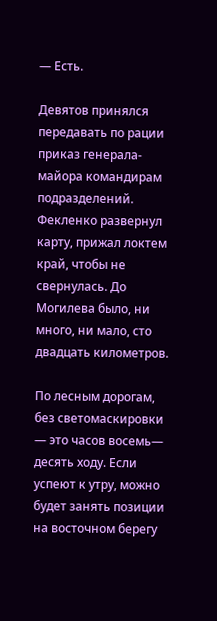— Есть.

Девятов принялся передавать по рации приказ генерала-майора командирам подразделений. Фекленко развернул карту, прижал локтем край, чтобы не свернулась. До Могилева было, ни много, ни мало, сто двадцать километров.

По лесным дорогам, без светомаскировки — это часов восемь— десять ходу. Если успеют к утру, можно будет занять позиции на восточном берегу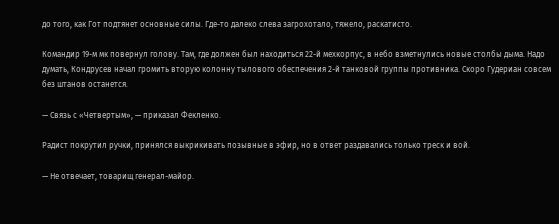до того, как Гот подтянет основные силы. Где-то далеко слева загрохотало, тяжело, раскатисто.

Командир 19-м мк повернул голову. Там, где должен был находиться 22-й мехкорпус, в небо взметнулись новые столбы дыма. Надо думать, Кондрусев начал громить вторую колонну тылового обеспечения 2-й танковой группы противника. Скоро Гудериан совсем без штанов останется.

— Связь с «Четвертым», — приказал Фекленко.

Радист покрутил ручки, принялся выкрикивать позывные в эфир, но в ответ раздавались только треск и вой.

— Не отвечает, товарищ генерал-майор.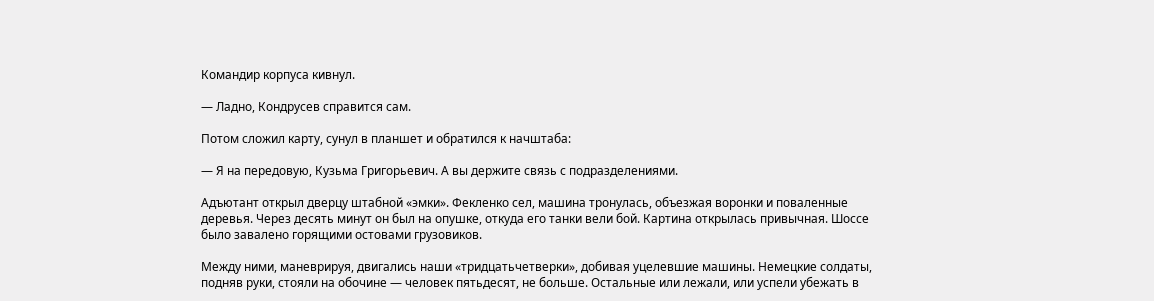Командир корпуса кивнул.

— Ладно, Кондрусев справится сам.

Потом сложил карту, сунул в планшет и обратился к начштаба:

— Я на передовую, Кузьма Григорьевич. А вы держите связь с подразделениями.

Адъютант открыл дверцу штабной «эмки». Фекленко сел, машина тронулась, объезжая воронки и поваленные деревья. Через десять минут он был на опушке, откуда его танки вели бой. Картина открылась привычная. Шоссе было завалено горящими остовами грузовиков.

Между ними, маневрируя, двигались наши «тридцатьчетверки», добивая уцелевшие машины. Немецкие солдаты, подняв руки, стояли на обочине — человек пятьдесят, не больше. Остальные или лежали, или успели убежать в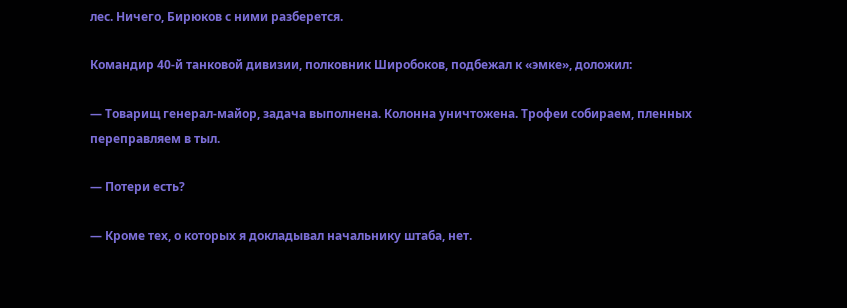лес. Ничего, Бирюков с ними разберется.

Командир 40-й танковой дивизии, полковник Широбоков, подбежал к «эмке», доложил:

— Товарищ генерал-майор, задача выполнена. Колонна уничтожена. Трофеи собираем, пленных переправляем в тыл.

— Потери есть?

— Кроме тех, о которых я докладывал начальнику штаба, нет.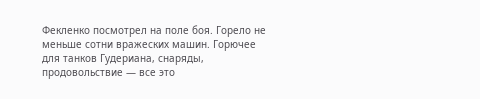Фекленко посмотрел на поле боя. Горело не меньше сотни вражеских машин. Горючее для танков Гудериана, снаряды, продовольствие — все это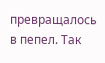превращалось в пепел. Так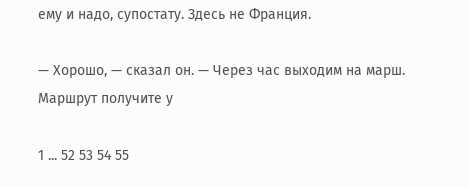ему и надо, супостату. Здесь не Франция.

— Хорошо, — сказал он. — Через час выходим на марш. Маршрут получите у

1 ... 52 53 54 55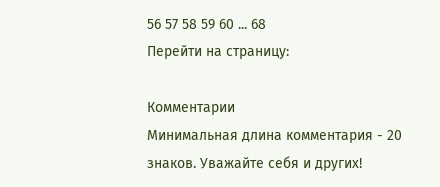56 57 58 59 60 ... 68
Перейти на страницу:

Комментарии
Минимальная длина комментария - 20 знаков. Уважайте себя и других!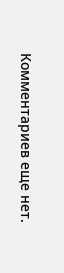Комментариев еще нет.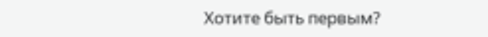Хотите быть первым?